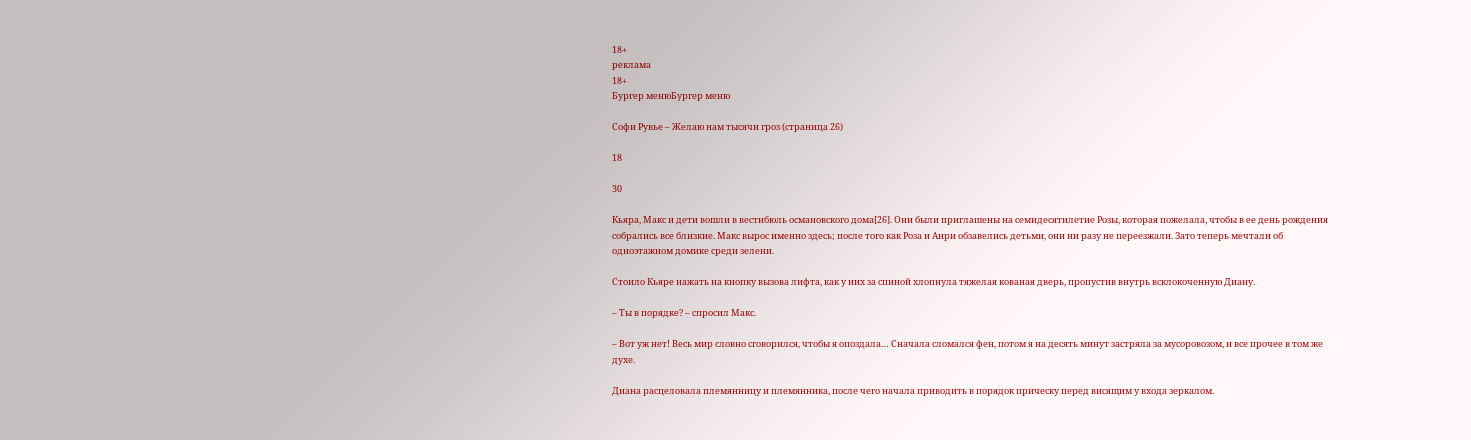18+
реклама
18+
Бургер менюБургер меню

Софи Рувье – Желаю нам тысячи гроз (страница 26)

18

30

Кьяра, Макс и дети вошли в вестибюль османовского дома[26]. Они были приглашены на семидесятилетие Розы, которая пожелала, чтобы в ее день рождения собрались все близкие. Макс вырос именно здесь; после того как Роза и Анри обзавелись детьми, они ни разу не переезжали. Зато теперь мечтали об одноэтажном домике среди зелени.

Стоило Кьяре нажать на кнопку вызова лифта, как у них за спиной хлопнула тяжелая кованая дверь, пропустив внутрь всклокоченную Диану.

– Ты в порядке? – спросил Макс.

– Вот уж нет! Весь мир словно сговорился, чтобы я опоздала… Сначала сломался фен, потом я на десять минут застряла за мусоровозом, и все прочее в том же духе.

Диана расцеловала племянницу и племянника, после чего начала приводить в порядок прическу перед висящим у входа зеркалом.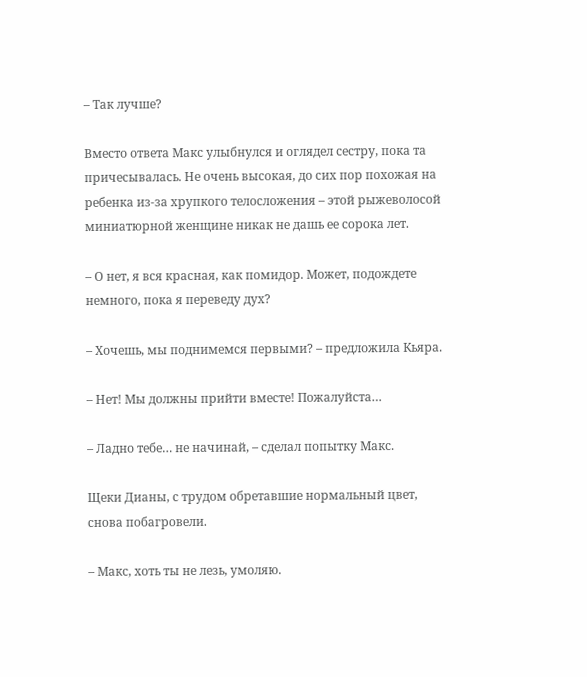– Так лучше?

Вместо ответа Макс улыбнулся и оглядел сестру, пока та причесывалась. Не очень высокая, до сих пор похожая на ребенка из-за хрупкого телосложения – этой рыжеволосой миниатюрной женщине никак не дашь ее сорока лет.

– О нет, я вся красная, как помидор. Может, подождете немного, пока я переведу дух?

– Хочешь, мы поднимемся первыми? – предложила Кьяра.

– Нет! Мы должны прийти вместе! Пожалуйста…

– Ладно тебе… не начинай, – сделал попытку Макс.

Щеки Дианы, с трудом обретавшие нормальный цвет, снова побагровели.

– Макс, хоть ты не лезь, умоляю.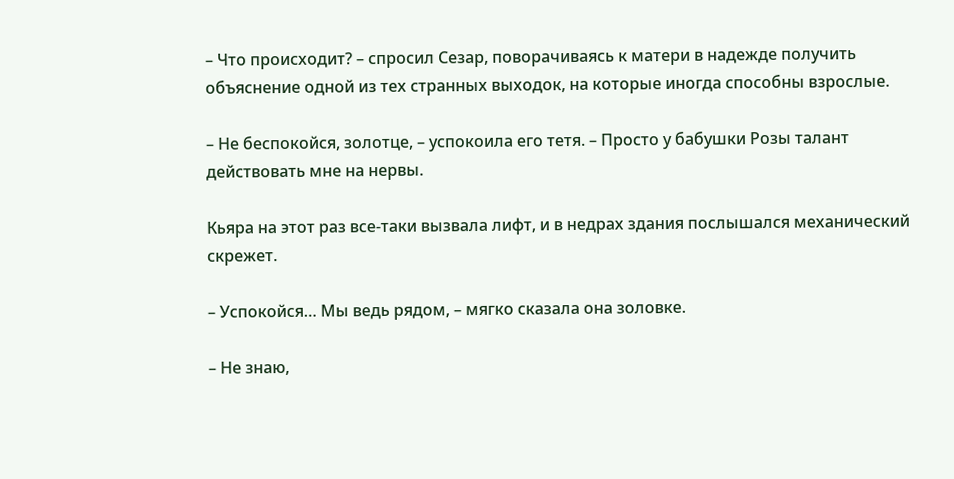– Что происходит? – спросил Сезар, поворачиваясь к матери в надежде получить объяснение одной из тех странных выходок, на которые иногда способны взрослые.

– Не беспокойся, золотце, – успокоила его тетя. – Просто у бабушки Розы талант действовать мне на нервы.

Кьяра на этот раз все-таки вызвала лифт, и в недрах здания послышался механический скрежет.

– Успокойся… Мы ведь рядом, – мягко сказала она золовке.

– Не знаю,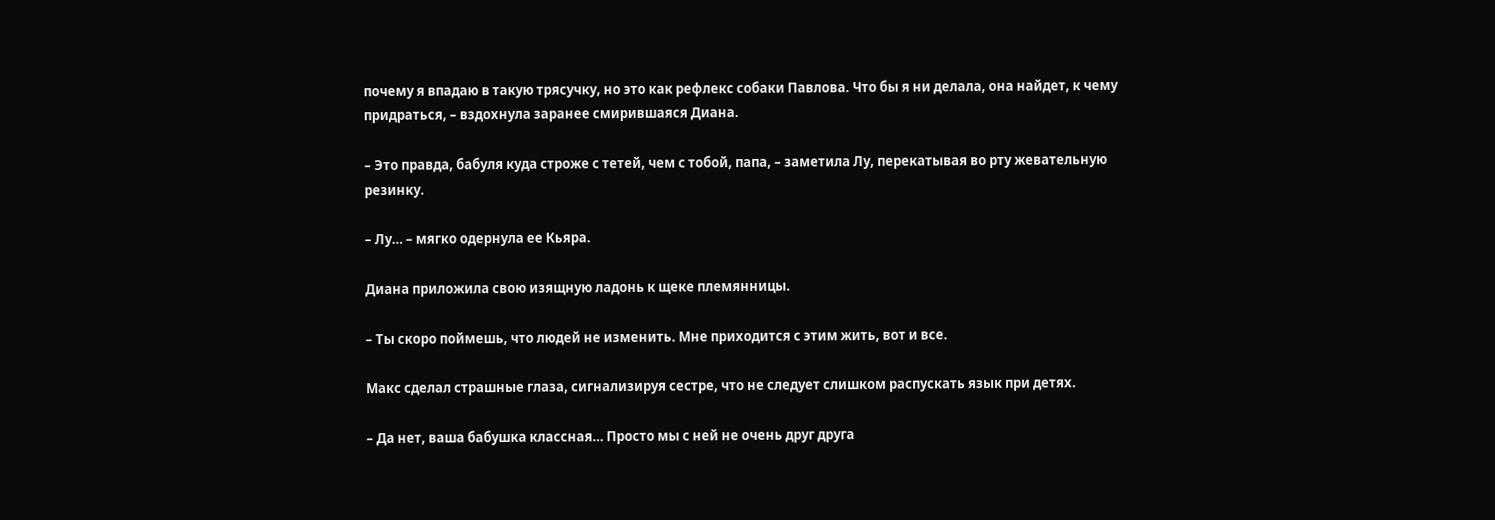почему я впадаю в такую трясучку, но это как рефлекс собаки Павлова. Что бы я ни делала, она найдет, к чему придраться, – вздохнула заранее смирившаяся Диана.

– Это правда, бабуля куда строже с тетей, чем с тобой, папа, – заметила Лу, перекатывая во рту жевательную резинку.

– Лу… – мягко одернула ее Кьяра.

Диана приложила свою изящную ладонь к щеке племянницы.

– Ты скоро поймешь, что людей не изменить. Мне приходится с этим жить, вот и все.

Макс сделал страшные глаза, сигнализируя сестре, что не следует слишком распускать язык при детях.

– Да нет, ваша бабушка классная… Просто мы с ней не очень друг друга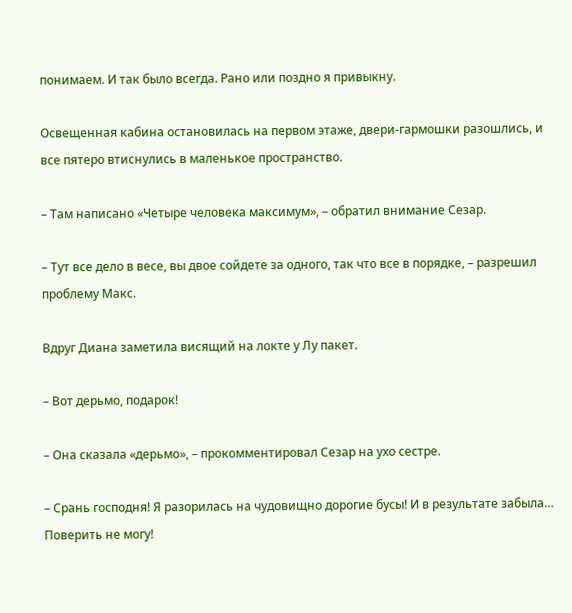понимаем. И так было всегда. Рано или поздно я привыкну.

Освещенная кабина остановилась на первом этаже, двери-гармошки разошлись, и все пятеро втиснулись в маленькое пространство.

– Там написано «Четыре человека максимум», – обратил внимание Сезар.

– Тут все дело в весе, вы двое сойдете за одного, так что все в порядке, – разрешил проблему Макс.

Вдруг Диана заметила висящий на локте у Лу пакет.

– Вот дерьмо, подарок!

– Она сказала «дерьмо», – прокомментировал Сезар на ухо сестре.

– Срань господня! Я разорилась на чудовищно дорогие бусы! И в результате забыла… Поверить не могу!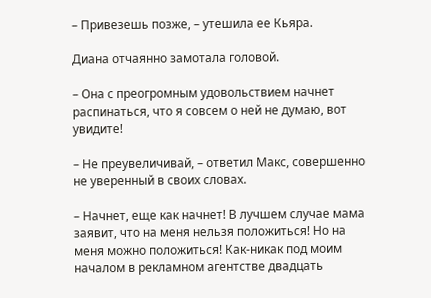– Привезешь позже, – утешила ее Кьяра.

Диана отчаянно замотала головой.

– Она с преогромным удовольствием начнет распинаться, что я совсем о ней не думаю, вот увидите!

– Не преувеличивай, – ответил Макс, совершенно не уверенный в своих словах.

– Начнет, еще как начнет! В лучшем случае мама заявит, что на меня нельзя положиться! Но на меня можно положиться! Как-никак под моим началом в рекламном агентстве двадцать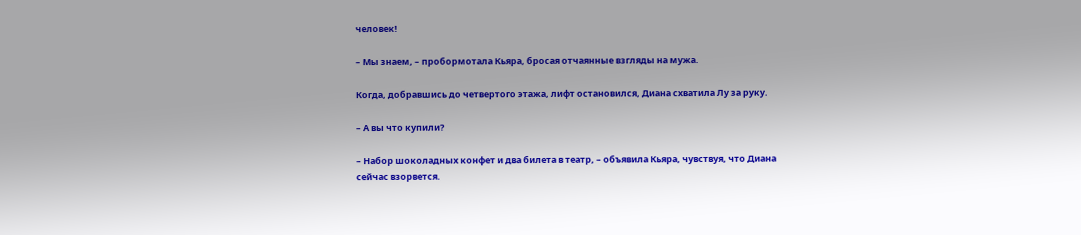человек!

– Мы знаем, – пробормотала Кьяра, бросая отчаянные взгляды на мужа.

Когда, добравшись до четвертого этажа, лифт остановился, Диана схватила Лу за руку.

– А вы что купили?

– Набор шоколадных конфет и два билета в театр, – объявила Кьяра, чувствуя, что Диана сейчас взорвется.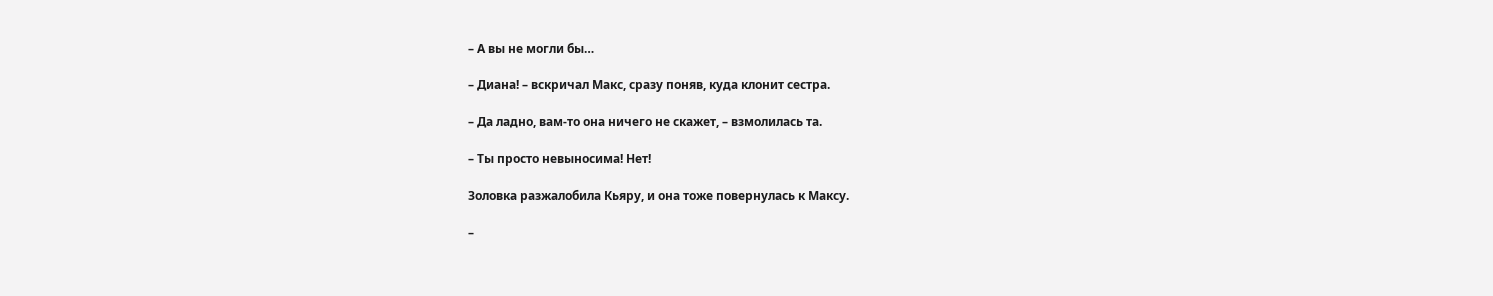– А вы не могли бы…

– Диана! – вскричал Макс, сразу поняв, куда клонит сестра.

– Да ладно, вам-то она ничего не скажет, – взмолилась та.

– Ты просто невыносима! Нет!

Золовка разжалобила Кьяру, и она тоже повернулась к Максу.

–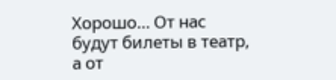Хорошо… От нас будут билеты в театр, а от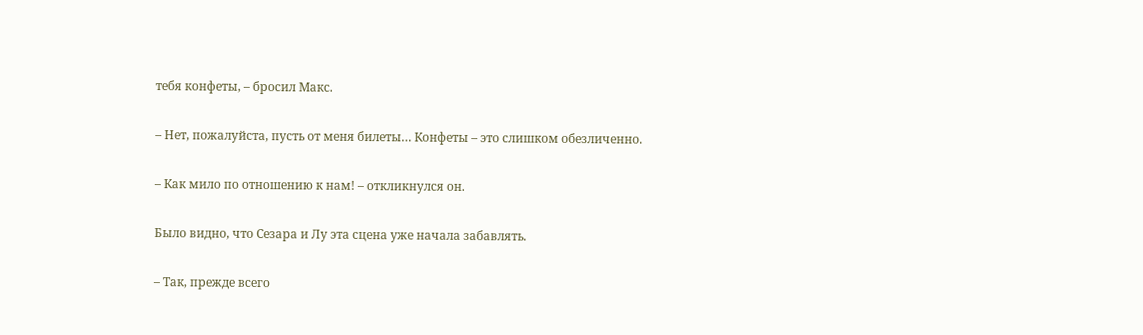тебя конфеты, – бросил Макс.

– Нет, пожалуйста, пусть от меня билеты… Конфеты – это слишком обезличенно.

– Как мило по отношению к нам! – откликнулся он.

Было видно, что Сезара и Лу эта сцена уже начала забавлять.

– Так, прежде всего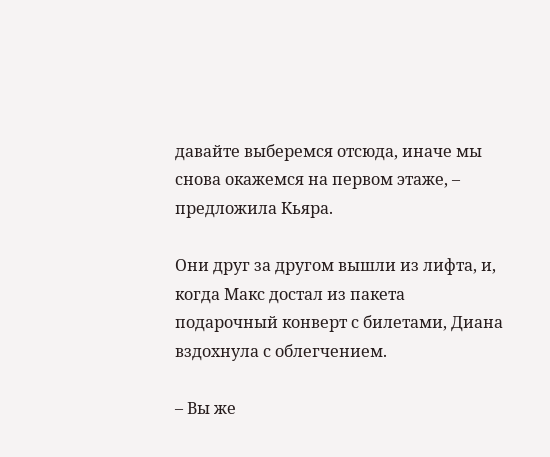давайте выберемся отсюда, иначе мы снова окажемся на первом этаже, – предложила Кьяра.

Они друг за другом вышли из лифта, и, когда Макс достал из пакета подарочный конверт с билетами, Диана вздохнула с облегчением.

– Вы же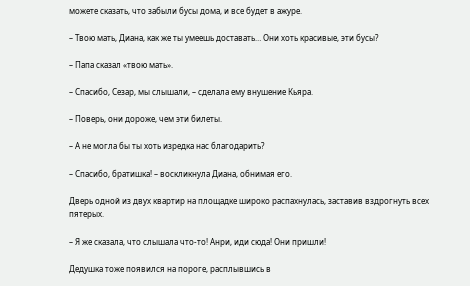можете сказать, что забыли бусы дома, и все будет в ажуре.

– Твою мать, Диана, как же ты умеешь доставать… Они хоть красивые, эти бусы?

– Папа сказал «твою мать».

– Спасибо, Сезар, мы слышали, – сделала ему внушение Кьяра.

– Поверь, они дороже, чем эти билеты.

– А не могла бы ты хоть изредка нас благодарить?

– Спасибо, братишка! – воскликнула Диана, обнимая его.

Дверь одной из двух квартир на площадке широко распахнулась, заставив вздрогнуть всех пятерых.

– Я же сказала, что слышала что-то! Анри, иди сюда! Они пришли!

Дедушка тоже появился на пороге, расплывшись в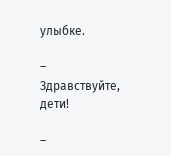улыбке.

– Здравствуйте, дети!

–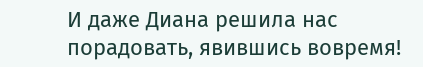И даже Диана решила нас порадовать, явившись вовремя!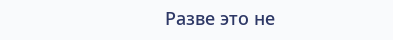Разве это не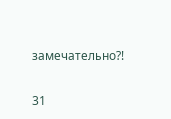замечательно?!

31